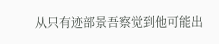从只有迹部景吾察觉到他可能出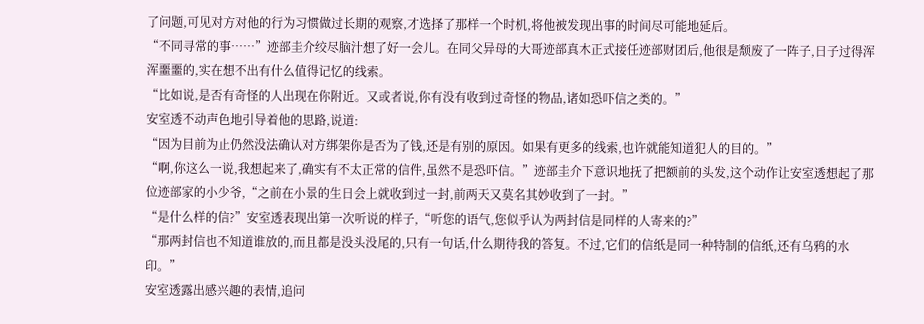了问题,可见对方对他的行为习惯做过长期的观察,才选择了那样一个时机,将他被发现出事的时间尽可能地延后。
“不同寻常的事……”迹部圭介绞尽脑汁想了好一会儿。在同父异母的大哥迹部真木正式接任迹部财团后,他很是颓废了一阵子,日子过得浑浑噩噩的,实在想不出有什么值得记忆的线索。
“比如说,是否有奇怪的人出现在你附近。又或者说,你有没有收到过奇怪的物品,诸如恐吓信之类的。”
安室透不动声色地引导着他的思路,说道:
“因为目前为止仍然没法确认对方绑架你是否为了钱,还是有别的原因。如果有更多的线索,也许就能知道犯人的目的。”
“啊,你这么一说,我想起来了,确实有不太正常的信件,虽然不是恐吓信。”迹部圭介下意识地抚了把额前的头发,这个动作让安室透想起了那位迹部家的小少爷,“之前在小景的生日会上就收到过一封,前两天又莫名其妙收到了一封。”
“是什么样的信?”安室透表现出第一次听说的样子,“听您的语气,您似乎认为两封信是同样的人寄来的?”
“那两封信也不知道谁放的,而且都是没头没尾的,只有一句话,什么期待我的答复。不过,它们的信纸是同一种特制的信纸,还有乌鸦的水印。”
安室透露出感兴趣的表情,追问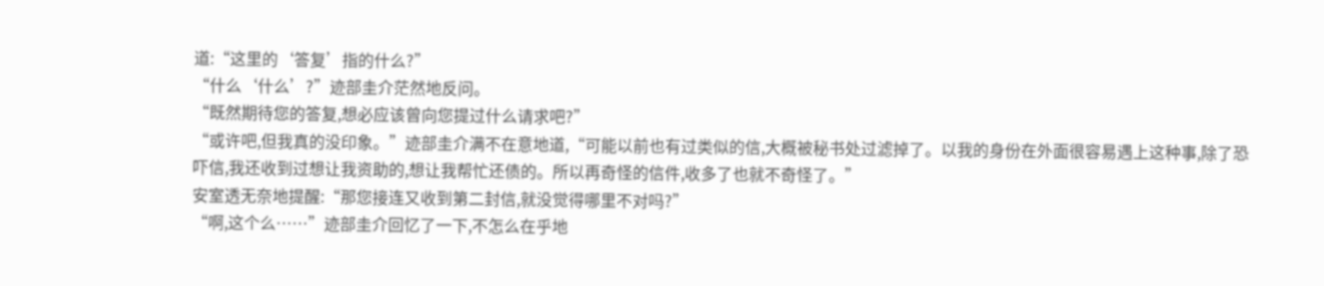道:“这里的‘答复’指的什么?”
“什么‘什么’?”迹部圭介茫然地反问。
“既然期待您的答复,想必应该曾向您提过什么请求吧?”
“或许吧,但我真的没印象。”迹部圭介满不在意地道,“可能以前也有过类似的信,大概被秘书处过滤掉了。以我的身份在外面很容易遇上这种事,除了恐吓信,我还收到过想让我资助的,想让我帮忙还债的。所以再奇怪的信件,收多了也就不奇怪了。”
安室透无奈地提醒:“那您接连又收到第二封信,就没觉得哪里不对吗?”
“啊,这个么……”迹部圭介回忆了一下,不怎么在乎地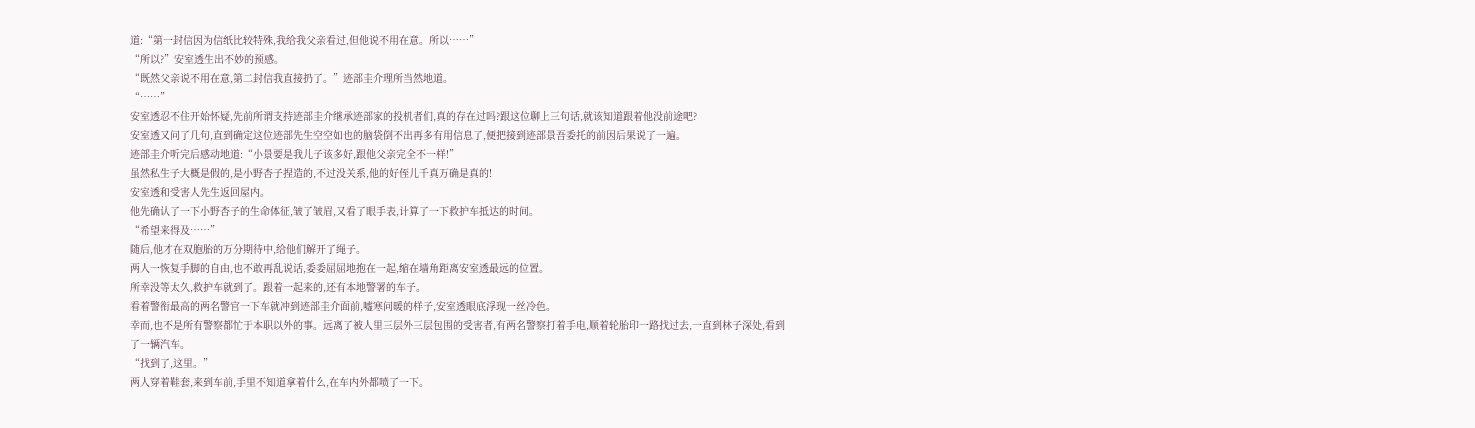道:“第一封信因为信纸比较特殊,我给我父亲看过,但他说不用在意。所以……”
“所以?”安室透生出不妙的预感。
“既然父亲说不用在意,第二封信我直接扔了。”迹部圭介理所当然地道。
“……”
安室透忍不住开始怀疑,先前所谓支持迹部圭介继承迹部家的投机者们,真的存在过吗?跟这位聊上三句话,就该知道跟着他没前途吧?
安室透又问了几句,直到确定这位迹部先生空空如也的脑袋倒不出再多有用信息了,便把接到迹部景吾委托的前因后果说了一遍。
迹部圭介听完后感动地道:“小景要是我儿子该多好,跟他父亲完全不一样!”
虽然私生子大概是假的,是小野杏子捏造的,不过没关系,他的好侄儿千真万确是真的!
安室透和受害人先生返回屋内。
他先确认了一下小野杏子的生命体征,皱了皱眉,又看了眼手表,计算了一下救护车抵达的时间。
“希望来得及……”
随后,他才在双胞胎的万分期待中,给他们解开了绳子。
两人一恢复手脚的自由,也不敢再乱说话,委委屈屈地抱在一起,缩在墙角距离安室透最远的位置。
所幸没等太久,救护车就到了。跟着一起来的,还有本地警署的车子。
看着警衔最高的两名警官一下车就冲到迹部圭介面前,嘘寒问暖的样子,安室透眼底浮现一丝冷色。
幸而,也不是所有警察都忙于本职以外的事。远离了被人里三层外三层包围的受害者,有两名警察打着手电,顺着轮胎印一路找过去,一直到林子深处,看到了一辆汽车。
“找到了,这里。”
两人穿着鞋套,来到车前,手里不知道拿着什么,在车内外都喷了一下。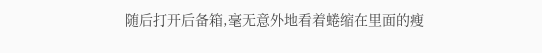随后打开后备箱,毫无意外地看着蜷缩在里面的瘦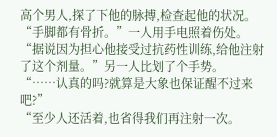高个男人,探了下他的脉搏,检查起他的状况。
“手脚都有骨折。”一人用手电照着伤处。
“据说因为担心他接受过抗药性训练,给他注射了这个剂量。”另一人比划了个手势。
“……认真的吗?就算是大象也保证醒不过来吧?”
“至少人还活着,也省得我们再注射一次。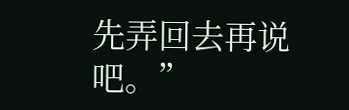先弄回去再说吧。”